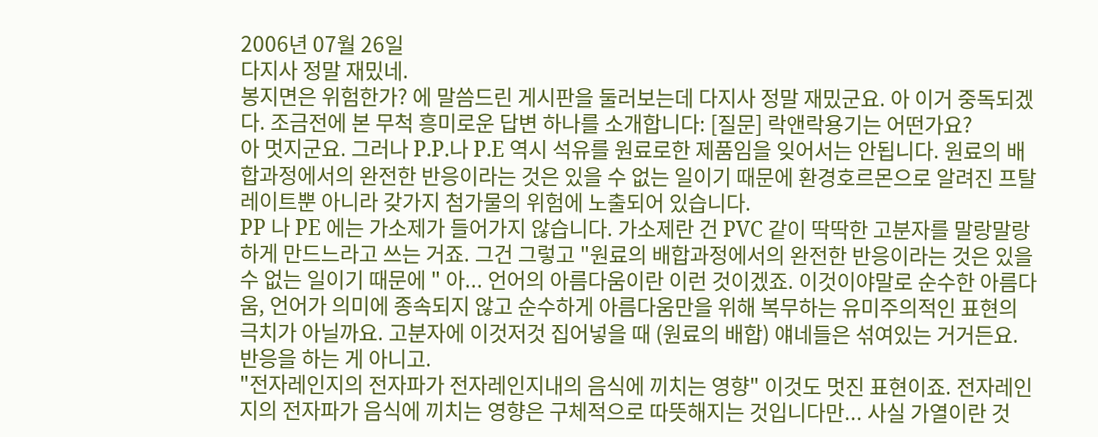2006년 07월 26일
다지사 정말 재밌네.
봉지면은 위험한가? 에 말씀드린 게시판을 둘러보는데 다지사 정말 재밌군요. 아 이거 중독되겠다. 조금전에 본 무척 흥미로운 답변 하나를 소개합니다: [질문] 락앤락용기는 어떤가요?
아 멋지군요. 그러나 P.P.나 P.E 역시 석유를 원료로한 제품임을 잊어서는 안됩니다. 원료의 배합과정에서의 완전한 반응이라는 것은 있을 수 없는 일이기 때문에 환경호르몬으로 알려진 프탈레이트뿐 아니라 갖가지 첨가물의 위험에 노출되어 있습니다.
PP 나 PE 에는 가소제가 들어가지 않습니다. 가소제란 건 PVC 같이 딱딱한 고분자를 말랑말랑하게 만드느라고 쓰는 거죠. 그건 그렇고 "원료의 배합과정에서의 완전한 반응이라는 것은 있을 수 없는 일이기 때문에 " 아... 언어의 아름다움이란 이런 것이겠죠. 이것이야말로 순수한 아름다움, 언어가 의미에 종속되지 않고 순수하게 아름다움만을 위해 복무하는 유미주의적인 표현의 극치가 아닐까요. 고분자에 이것저것 집어넣을 때 (원료의 배합) 얘네들은 섞여있는 거거든요. 반응을 하는 게 아니고.
"전자레인지의 전자파가 전자레인지내의 음식에 끼치는 영향" 이것도 멋진 표현이죠. 전자레인지의 전자파가 음식에 끼치는 영향은 구체적으로 따뜻해지는 것입니다만... 사실 가열이란 것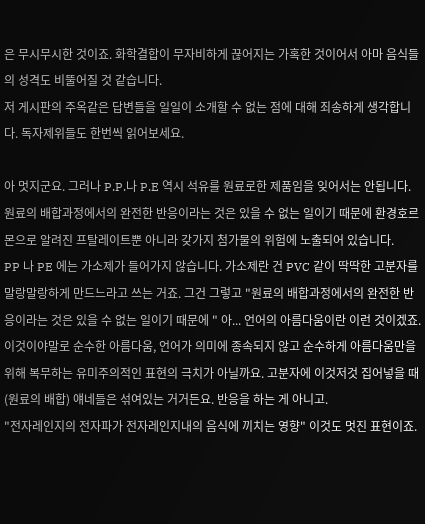은 무시무시한 것이죠. 화학결합이 무자비하게 끊어지는 가혹한 것이어서 아마 음식들의 성격도 비뚤어질 것 같습니다.
저 게시판의 주옥같은 답변들을 일일이 소개할 수 없는 점에 대해 죄송하게 생각합니다. 독자제위들도 한번씩 읽어보세요.

아 멋지군요. 그러나 P.P.나 P.E 역시 석유를 원료로한 제품임을 잊어서는 안됩니다. 원료의 배합과정에서의 완전한 반응이라는 것은 있을 수 없는 일이기 때문에 환경호르몬으로 알려진 프탈레이트뿐 아니라 갖가지 첨가물의 위험에 노출되어 있습니다.
PP 나 PE 에는 가소제가 들어가지 않습니다. 가소제란 건 PVC 같이 딱딱한 고분자를 말랑말랑하게 만드느라고 쓰는 거죠. 그건 그렇고 "원료의 배합과정에서의 완전한 반응이라는 것은 있을 수 없는 일이기 때문에 " 아... 언어의 아름다움이란 이런 것이겠죠. 이것이야말로 순수한 아름다움, 언어가 의미에 종속되지 않고 순수하게 아름다움만을 위해 복무하는 유미주의적인 표현의 극치가 아닐까요. 고분자에 이것저것 집어넣을 때 (원료의 배합) 얘네들은 섞여있는 거거든요. 반응을 하는 게 아니고.
"전자레인지의 전자파가 전자레인지내의 음식에 끼치는 영향" 이것도 멋진 표현이죠.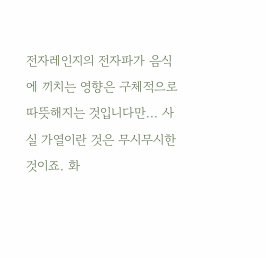전자레인지의 전자파가 음식에 끼치는 영향은 구체적으로 따뜻해지는 것입니다만... 사실 가열이란 것은 무시무시한 것이죠. 화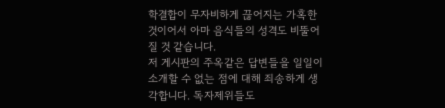학결합이 무자비하게 끊어지는 가혹한 것이어서 아마 음식들의 성격도 비뚤어질 것 같습니다.
저 게시판의 주옥같은 답변들을 일일이 소개할 수 없는 점에 대해 죄송하게 생각합니다. 독자제위들도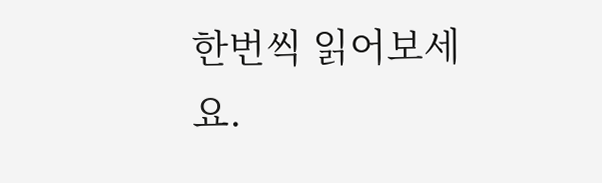한번씩 읽어보세요.